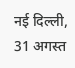नई दिल्ली, 31 अगस्त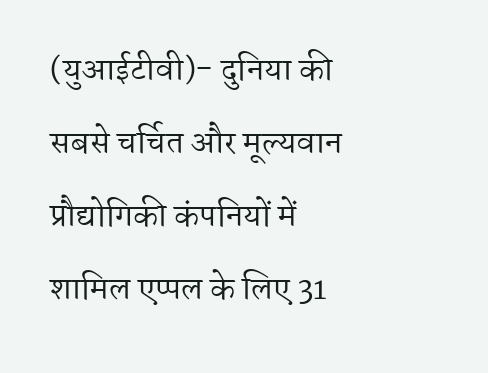(युआईटीवी)- दुनिया की सबसे चर्चित और मूल्यवान प्रौद्योगिकी कंपनियों में शामिल एप्पल के लिए 31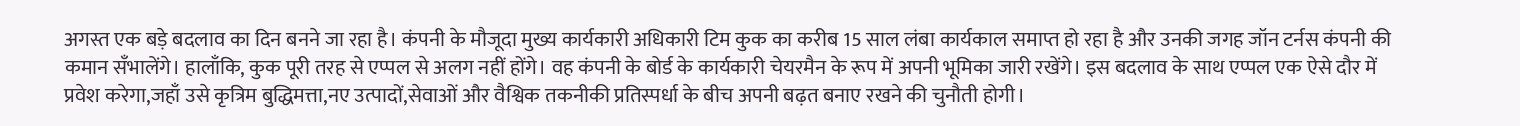अगस्त एक बड़े बदलाव का दिन बनने जा रहा है। कंपनी के मौजूदा मुख्य कार्यकारी अधिकारी टिम कुक का करीब 15 साल लंबा कार्यकाल समाप्त हो रहा है और उनकी जगह जॉन टर्नस कंपनी की कमान सँभालेंगे। हालाँकि, कुक पूरी तरह से एप्पल से अलग नहीं होंगे। वह कंपनी के बोर्ड के कार्यकारी चेयरमैन के रूप में अपनी भूमिका जारी रखेंगे। इस बदलाव के साथ एप्पल एक ऐसे दौर में प्रवेश करेगा,जहाँ उसे कृत्रिम बुद्धिमत्ता,नए उत्पादों,सेवाओं और वैश्विक तकनीकी प्रतिस्पर्धा के बीच अपनी बढ़त बनाए रखने की चुनौती होगी।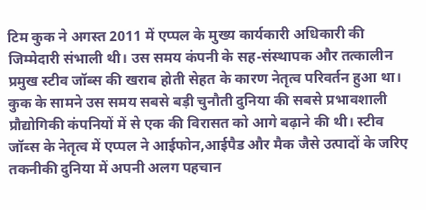टिम कुक ने अगस्त 2011 में एप्पल के मुख्य कार्यकारी अधिकारी की जिम्मेदारी संभाली थी। उस समय कंपनी के सह-संस्थापक और तत्कालीन प्रमुख स्टीव जॉब्स की खराब होती सेहत के कारण नेतृत्व परिवर्तन हुआ था। कुक के सामने उस समय सबसे बड़ी चुनौती दुनिया की सबसे प्रभावशाली प्रौद्योगिकी कंपनियों में से एक की विरासत को आगे बढ़ाने की थी। स्टीव जॉब्स के नेतृत्व में एप्पल ने आईफोन,आईपैड और मैक जैसे उत्पादों के जरिए तकनीकी दुनिया में अपनी अलग पहचान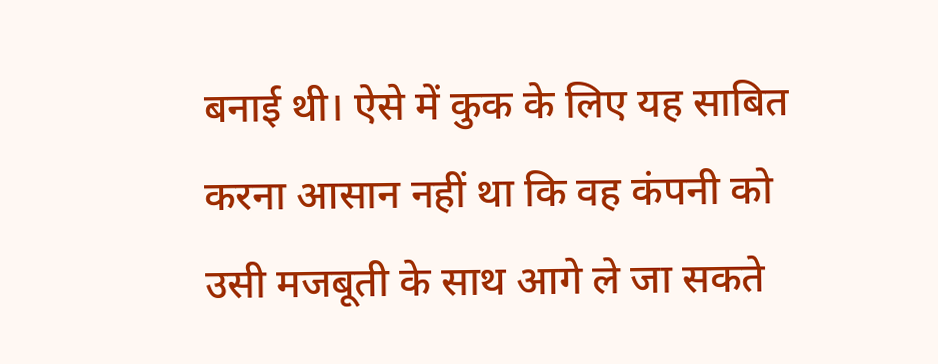बनाई थी। ऐसे में कुक के लिए यह साबित करना आसान नहीं था कि वह कंपनी को उसी मजबूती के साथ आगे ले जा सकते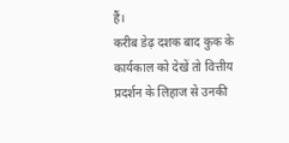हैं।
करीब डेढ़ दशक बाद कुक के कार्यकाल को देखें तो वित्तीय प्रदर्शन के लिहाज से उनकी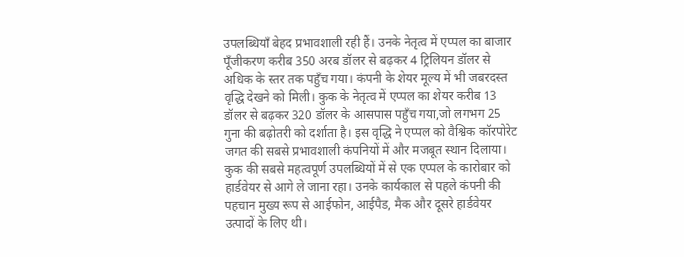उपलब्धियाँ बेहद प्रभावशाली रही हैं। उनके नेतृत्व में एप्पल का बाजार पूँजीकरण करीब 350 अरब डॉलर से बढ़कर 4 ट्रिलियन डॉलर से अधिक के स्तर तक पहुँच गया। कंपनी के शेयर मूल्य में भी जबरदस्त वृद्धि देखने को मिली। कुक के नेतृत्व में एप्पल का शेयर करीब 13 डॉलर से बढ़कर 320 डॉलर के आसपास पहुँच गया,जो लगभग 25 गुना की बढ़ोतरी को दर्शाता है। इस वृद्धि ने एप्पल को वैश्विक कॉरपोरेट जगत की सबसे प्रभावशाली कंपनियों में और मजबूत स्थान दिलाया।
कुक की सबसे महत्वपूर्ण उपलब्धियों में से एक एप्पल के कारोबार को हार्डवेयर से आगे ले जाना रहा। उनके कार्यकाल से पहले कंपनी की पहचान मुख्य रूप से आईफोन, आईपैड, मैक और दूसरे हार्डवेयर उत्पादों के लिए थी।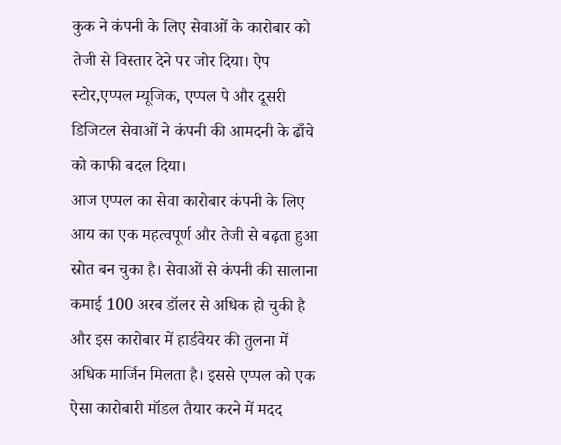कुक ने कंपनी के लिए सेवाओं के कारोबार को तेजी से विस्तार देने पर जोर दिया। ऐप स्टोर,एप्पल म्यूजिक, एप्पल पे और दूसरी डिजिटल सेवाओं ने कंपनी की आमदनी के ढाँचे को काफी बदल दिया।
आज एप्पल का सेवा कारोबार कंपनी के लिए आय का एक महत्वपूर्ण और तेजी से बढ़ता हुआ स्रोत बन चुका है। सेवाओं से कंपनी की सालाना कमाई 100 अरब डॉलर से अधिक हो चुकी है और इस कारोबार में हार्डवेयर की तुलना में अधिक मार्जिन मिलता है। इससे एप्पल को एक ऐसा कारोबारी मॉडल तैयार करने में मदद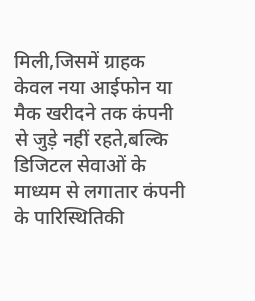मिली,जिसमें ग्राहक केवल नया आईफोन या मैक खरीदने तक कंपनी से जुड़े नहीं रहते,बल्कि डिजिटल सेवाओं के माध्यम से लगातार कंपनी के पारिस्थितिकी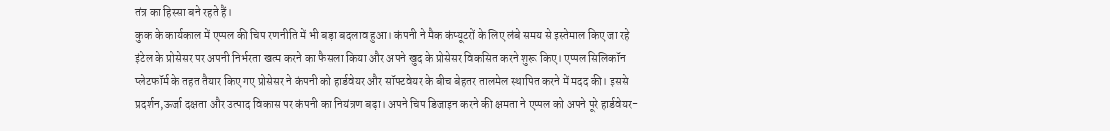तंत्र का हिस्सा बने रहते हैं।
कुक के कार्यकाल में एप्पल की चिप रणनीति में भी बड़ा बदलाव हुआ। कंपनी ने मैक कंप्यूटरों के लिए लंबे समय से इस्तेमाल किए जा रहे इंटेल के प्रोसेसर पर अपनी निर्भरता खत्म करने का फैसला किया और अपने खुद के प्रोसेसर विकसित करने शुरू किए। एप्पल सिलिकॉन प्लेटफॉर्म के तहत तैयार किए गए प्रोसेसर ने कंपनी को हार्डवेयर और सॉफ्टवेयर के बीच बेहतर तालमेल स्थापित करने में मदद की। इससे प्रदर्शन,ऊर्जा दक्षता और उत्पाद विकास पर कंपनी का नियंत्रण बढ़ा। अपने चिप डिजाइन करने की क्षमता ने एप्पल को अपने पूरे हार्डवेयर-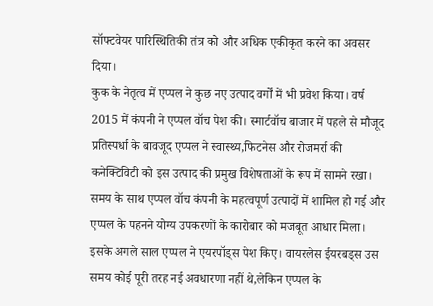सॉफ्टवेयर पारिस्थितिकी तंत्र को और अधिक एकीकृत करने का अवसर दिया।
कुक के नेतृत्व में एप्पल ने कुछ नए उत्पाद वर्गों में भी प्रवेश किया। वर्ष 2015 में कंपनी ने एप्पल वॉच पेश की। स्मार्टवॉच बाजार में पहले से मौजूद प्रतिस्पर्धा के बावजूद एप्पल ने स्वास्थ्य,फिटनेस और रोजमर्रा की कनेक्टिविटी को इस उत्पाद की प्रमुख विशेषताओं के रूप में सामने रखा। समय के साथ एप्पल वॉच कंपनी के महत्वपूर्ण उत्पादों में शामिल हो गई और एप्पल के पहनने योग्य उपकरणों के कारोबार को मजबूत आधार मिला।
इसके अगले साल एप्पल ने एयरपॉड्स पेश किए। वायरलेस ईयरबड्स उस समय कोई पूरी तरह नई अवधारणा नहीं थे,लेकिन एप्पल के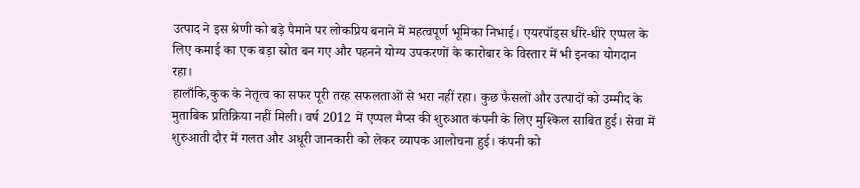उत्पाद ने इस श्रेणी को बड़े पैमाने पर लोकप्रिय बनाने में महत्वपूर्ण भूमिका निभाई। एयरपॉड्स धीरे-धीरे एप्पल के लिए कमाई का एक बड़ा स्रोत बन गए और पहनने योग्य उपकरणों के कारोबार के विस्तार में भी इनका योगदान रहा।
हालाँकि,कुक के नेतृत्व का सफर पूरी तरह सफलताओं से भरा नहीं रहा। कुछ फैसलों और उत्पादों को उम्मीद के मुताबिक प्रतिक्रिया नहीं मिली। वर्ष 2012 में एप्पल मैप्स की शुरुआत कंपनी के लिए मुश्किल साबित हुई। सेवा में शुरुआती दौर में गलत और अधूरी जानकारी को लेकर व्यापक आलोचना हुई। कंपनी को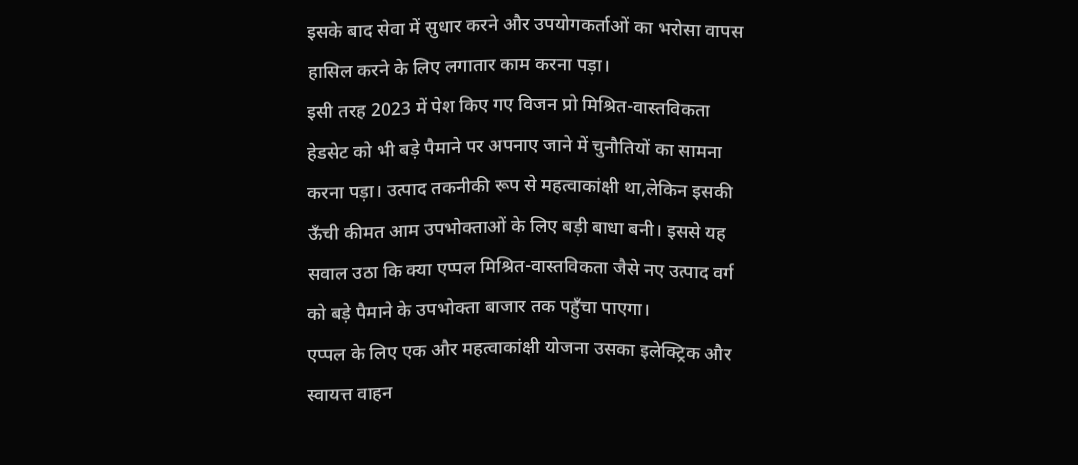इसके बाद सेवा में सुधार करने और उपयोगकर्ताओं का भरोसा वापस हासिल करने के लिए लगातार काम करना पड़ा।
इसी तरह 2023 में पेश किए गए विजन प्रो मिश्रित-वास्तविकता हेडसेट को भी बड़े पैमाने पर अपनाए जाने में चुनौतियों का सामना करना पड़ा। उत्पाद तकनीकी रूप से महत्वाकांक्षी था,लेकिन इसकी ऊँची कीमत आम उपभोक्ताओं के लिए बड़ी बाधा बनी। इससे यह सवाल उठा कि क्या एप्पल मिश्रित-वास्तविकता जैसे नए उत्पाद वर्ग को बड़े पैमाने के उपभोक्ता बाजार तक पहुँचा पाएगा।
एप्पल के लिए एक और महत्वाकांक्षी योजना उसका इलेक्ट्रिक और स्वायत्त वाहन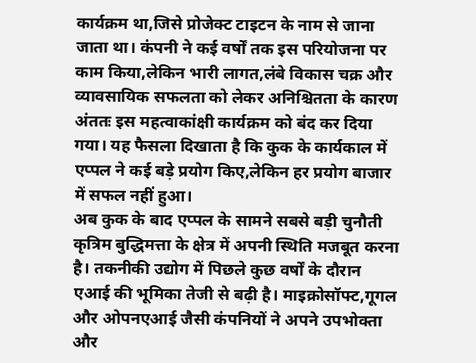कार्यक्रम था,जिसे प्रोजेक्ट टाइटन के नाम से जाना जाता था। कंपनी ने कई वर्षों तक इस परियोजना पर काम किया,लेकिन भारी लागत,लंबे विकास चक्र और व्यावसायिक सफलता को लेकर अनिश्चितता के कारण अंततः इस महत्वाकांक्षी कार्यक्रम को बंद कर दिया गया। यह फैसला दिखाता है कि कुक के कार्यकाल में एप्पल ने कई बड़े प्रयोग किए,लेकिन हर प्रयोग बाजार में सफल नहीं हुआ।
अब कुक के बाद एप्पल के सामने सबसे बड़ी चुनौती कृत्रिम बुद्धिमत्ता के क्षेत्र में अपनी स्थिति मजबूत करना है। तकनीकी उद्योग में पिछले कुछ वर्षों के दौरान एआई की भूमिका तेजी से बढ़ी है। माइक्रोसॉफ्ट,गूगल और ओपनएआई जैसी कंपनियों ने अपने उपभोक्ता और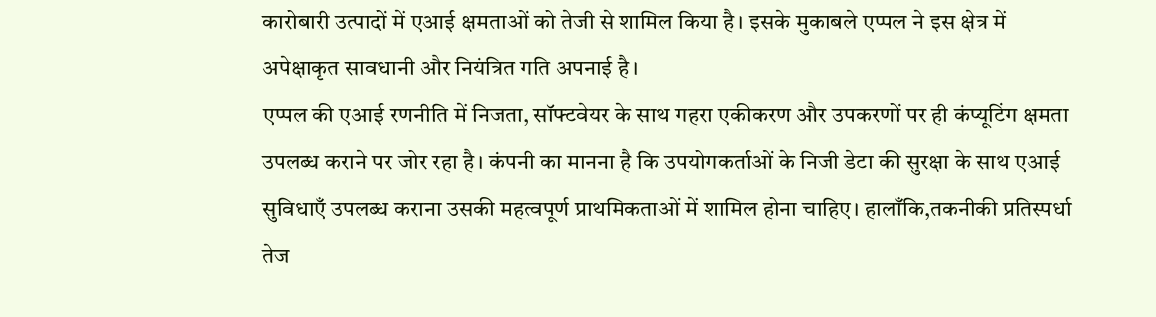कारोबारी उत्पादों में एआई क्षमताओं को तेजी से शामिल किया है। इसके मुकाबले एप्पल ने इस क्षेत्र में अपेक्षाकृत सावधानी और नियंत्रित गति अपनाई है।
एप्पल की एआई रणनीति में निजता, सॉफ्टवेयर के साथ गहरा एकीकरण और उपकरणों पर ही कंप्यूटिंग क्षमता उपलब्ध कराने पर जोर रहा है। कंपनी का मानना है कि उपयोगकर्ताओं के निजी डेटा की सुरक्षा के साथ एआई सुविधाएँ उपलब्ध कराना उसकी महत्वपूर्ण प्राथमिकताओं में शामिल होना चाहिए। हालाँकि,तकनीकी प्रतिस्पर्धा तेज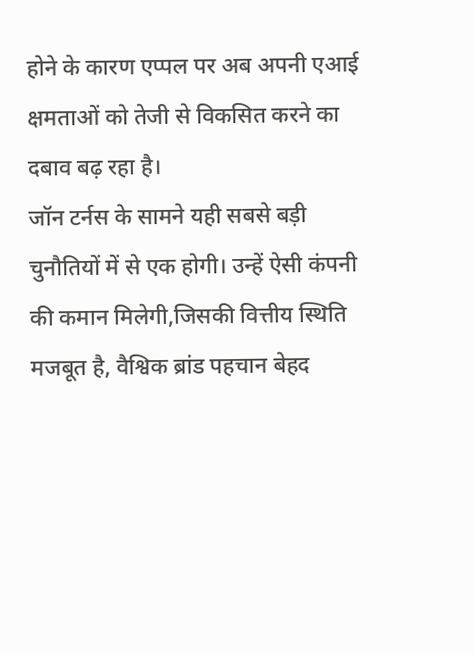होने के कारण एप्पल पर अब अपनी एआई क्षमताओं को तेजी से विकसित करने का दबाव बढ़ रहा है।
जॉन टर्नस के सामने यही सबसे बड़ी चुनौतियों में से एक होगी। उन्हें ऐसी कंपनी की कमान मिलेगी,जिसकी वित्तीय स्थिति मजबूत है, वैश्विक ब्रांड पहचान बेहद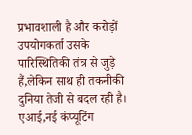प्रभावशाली है और करोड़ों उपयोगकर्ता उसके पारिस्थितिकी तंत्र से जुड़े हैं,लेकिन साथ ही तकनीकी दुनिया तेजी से बदल रही है। एआई,नई कंप्यूटिंग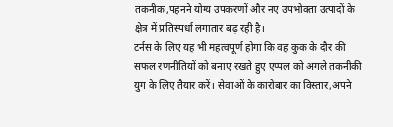तकनीक,पहनने योग्य उपकरणों और नए उपभोक्ता उत्पादों के क्षेत्र में प्रतिस्पर्धा लगातार बढ़ रही है।
टर्नस के लिए यह भी महत्वपूर्ण होगा कि वह कुक के दौर की सफल रणनीतियों को बनाए रखते हुए एप्पल को अगले तकनीकी युग के लिए तैयार करें। सेवाओं के कारोबार का विस्तार,अपने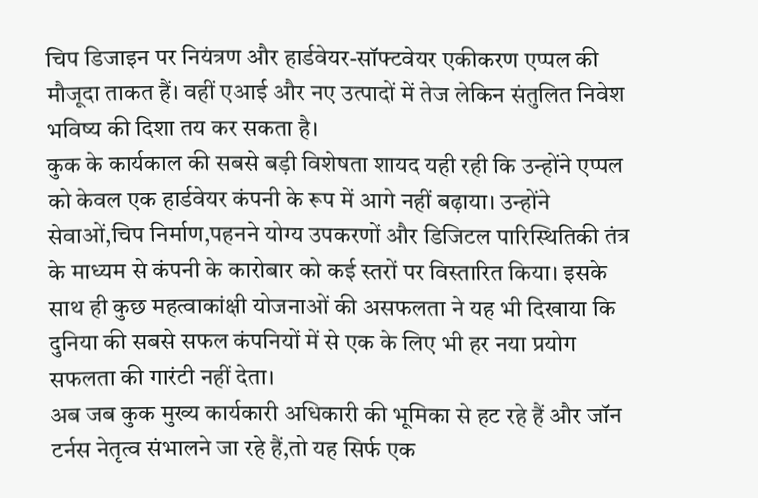चिप डिजाइन पर नियंत्रण और हार्डवेयर-सॉफ्टवेयर एकीकरण एप्पल की मौजूदा ताकत हैं। वहीं एआई और नए उत्पादों में तेज लेकिन संतुलित निवेश भविष्य की दिशा तय कर सकता है।
कुक के कार्यकाल की सबसे बड़ी विशेषता शायद यही रही कि उन्होंने एप्पल को केवल एक हार्डवेयर कंपनी के रूप में आगे नहीं बढ़ाया। उन्होंने सेवाओं,चिप निर्माण,पहनने योग्य उपकरणों और डिजिटल पारिस्थितिकी तंत्र के माध्यम से कंपनी के कारोबार को कई स्तरों पर विस्तारित किया। इसके साथ ही कुछ महत्वाकांक्षी योजनाओं की असफलता ने यह भी दिखाया कि दुनिया की सबसे सफल कंपनियों में से एक के लिए भी हर नया प्रयोग सफलता की गारंटी नहीं देता।
अब जब कुक मुख्य कार्यकारी अधिकारी की भूमिका से हट रहे हैं और जॉन टर्नस नेतृत्व संभालने जा रहे हैं,तो यह सिर्फ एक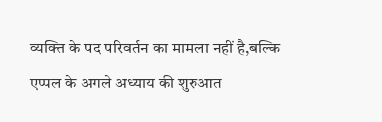व्यक्ति के पद परिवर्तन का मामला नहीं है,बल्कि एप्पल के अगले अध्याय की शुरुआत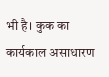भी है। कुक का कार्यकाल असाधारण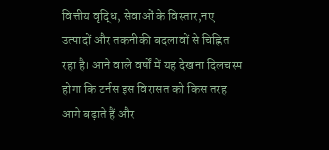वित्तीय वृद्धि, सेवाओं के विस्तार,नए उत्पादों और तकनीकी बदलावों से चिह्नित रहा है। आने वाले वर्षों में यह देखना दिलचस्प होगा कि टर्नस इस विरासत को किस तरह आगे बढ़ाते हैं और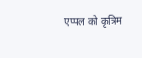एप्पल को कृत्रिम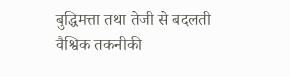बुद्धिमत्ता तथा तेजी से बदलती वैश्विक तकनीकी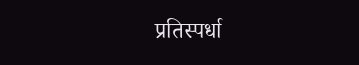प्रतिस्पर्धा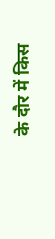के दौर में किस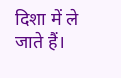दिशा में ले जाते हैं।